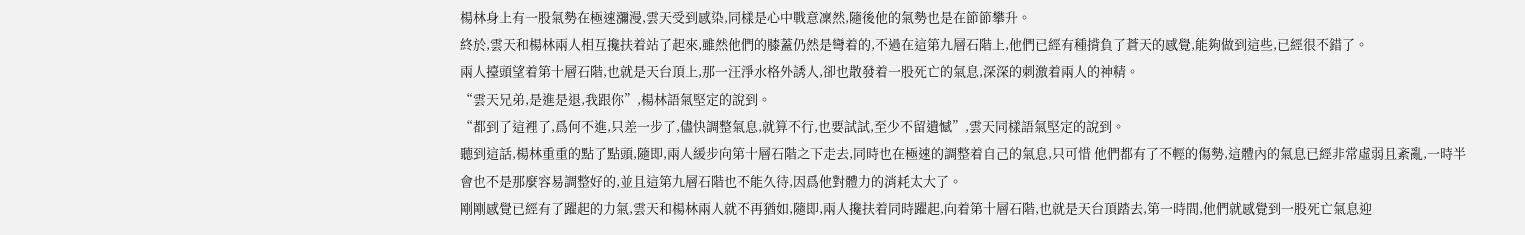楊林身上有一股氣勢在極速瀰漫,雲天受到感染,同樣是心中戰意凜然,隨後他的氣勢也是在節節攀升。
終於,雲天和楊林兩人相互攙扶着站了起來,雖然他們的膝蓋仍然是彎着的,不過在這第九層石階上,他們已經有種揹負了蒼天的感覺,能夠做到這些,已經很不錯了。
兩人擡頭望着第十層石階,也就是天台頂上,那一汪淨水格外誘人,卻也散發着一股死亡的氣息,深深的刺激着兩人的神精。
“雲天兄弟,是進是退,我跟你”,楊林語氣堅定的說到。
“都到了這裡了,爲何不進,只差一步了,儘快調整氣息,就算不行,也要試試,至少不留遺憾”,雲天同樣語氣堅定的說到。
聽到這話,楊林重重的點了點頭,隨即,兩人緩步向第十層石階之下走去,同時也在極速的調整着自己的氣息,只可惜 他們都有了不輕的傷勢,這體內的氣息已經非常虛弱且紊亂,一時半會也不是那麼容易調整好的,並且這第九層石階也不能久待,因爲他對體力的消耗太大了。
剛剛感覺已經有了躍起的力氣,雲天和楊林兩人就不再猶如,隨即,兩人攙扶着同時躍起,向着第十層石階,也就是天台頂踏去,第一時間,他們就感覺到一股死亡氣息迎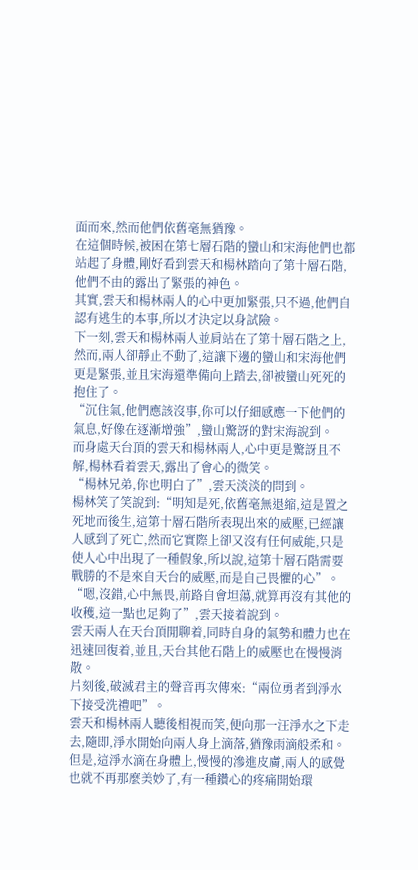面而來,然而他們依舊毫無猶豫。
在這個時候,被困在第七層石階的蠻山和宋海他們也都站起了身體,剛好看到雲天和楊林踏向了第十層石階,他們不由的露出了緊張的神色。
其實,雲天和楊林兩人的心中更加緊張,只不過,他們自認有逃生的本事,所以才決定以身試險。
下一刻,雲天和楊林兩人並肩站在了第十層石階之上,然而,兩人卻靜止不動了,這讓下邊的蠻山和宋海他們更是緊張,並且宋海還準備向上踏去,卻被蠻山死死的抱住了。
“沉住氣,他們應該沒事,你可以仔細感應一下他們的氣息,好像在逐漸增強”,蠻山驚訝的對宋海說到。
而身處天台頂的雲天和楊林兩人,心中更是驚訝且不解,楊林看着雲天,露出了會心的微笑。
“楊林兄弟,你也明白了”,雲天淡淡的問到。
楊林笑了笑說到:“明知是死,依舊毫無退縮,這是置之死地而後生,這第十層石階所表現出來的威壓,已經讓人感到了死亡,然而它實際上卻又沒有任何威能,只是使人心中出現了一種假象,所以說,這第十層石階需要戰勝的不是來自天台的威壓,而是自己畏懼的心”。
“嗯,沒錯,心中無畏,前路自會坦蕩,就算再沒有其他的收穫,這一點也足夠了”,雲天接着說到。
雲天兩人在天台頂閒聊着,同時自身的氣勢和體力也在迅速回復着,並且,天台其他石階上的威壓也在慢慢消散。
片刻後,破滅君主的聲音再次傳來:“兩位勇者到淨水下接受洗禮吧”。
雲天和楊林兩人聽後相視而笑,便向那一汪淨水之下走去,隨即,淨水開始向兩人身上滴落,猶豫雨滴般柔和。
但是,這淨水滴在身體上,慢慢的滲進皮膚,兩人的感覺也就不再那麼美妙了,有一種鑽心的疼痛開始環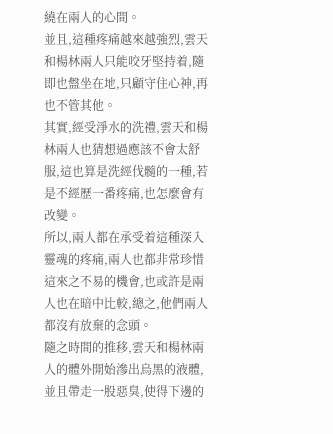繞在兩人的心間。
並且,這種疼痛越來越強烈,雲天和楊林兩人只能咬牙堅持着,隨即也盤坐在地,只顧守住心神,再也不管其他。
其實,經受淨水的洗禮,雲天和楊林兩人也猜想過應該不會太舒服,這也算是洗經伐髓的一種,若是不經歷一番疼痛,也怎麼會有改變。
所以,兩人都在承受着這種深入靈魂的疼痛,兩人也都非常珍惜這來之不易的機會,也或許是兩人也在暗中比較,總之,他們兩人都沒有放棄的念頭。
隨之時間的推移,雲天和楊林兩人的體外開始滲出烏黑的液體,並且帶走一股惡臭,使得下邊的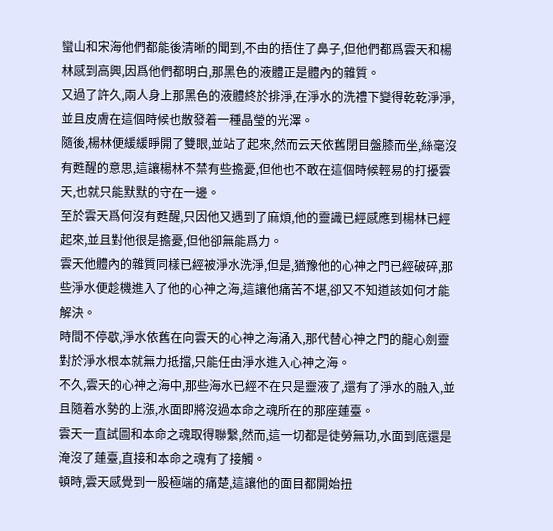蠻山和宋海他們都能後清晰的聞到,不由的捂住了鼻子,但他們都爲雲天和楊林感到高興,因爲他們都明白,那黑色的液體正是體內的雜質。
又過了許久,兩人身上那黑色的液體終於排淨,在淨水的洗禮下變得乾乾淨淨,並且皮膚在這個時候也散發着一種晶瑩的光澤。
隨後,楊林便緩緩睜開了雙眼,並站了起來,然而云天依舊閉目盤膝而坐,絲毫沒有甦醒的意思,這讓楊林不禁有些擔憂,但他也不敢在這個時候輕易的打擾雲天,也就只能默默的守在一邊。
至於雲天爲何沒有甦醒,只因他又遇到了麻煩,他的靈識已經感應到楊林已經起來,並且對他很是擔憂,但他卻無能爲力。
雲天他體內的雜質同樣已經被淨水洗淨,但是,猶豫他的心神之門已經破碎,那些淨水便趁機進入了他的心神之海,這讓他痛苦不堪,卻又不知道該如何才能解決。
時間不停歇,淨水依舊在向雲天的心神之海涌入,那代替心神之門的龍心劍靈對於淨水根本就無力抵擋,只能任由淨水進入心神之海。
不久,雲天的心神之海中,那些海水已經不在只是靈液了,還有了淨水的融入,並且隨着水勢的上漲,水面即將沒過本命之魂所在的那座蓮臺。
雲天一直試圖和本命之魂取得聯繫,然而,這一切都是徒勞無功,水面到底還是淹沒了蓮臺,直接和本命之魂有了接觸。
頓時,雲天感覺到一股極端的痛楚,這讓他的面目都開始扭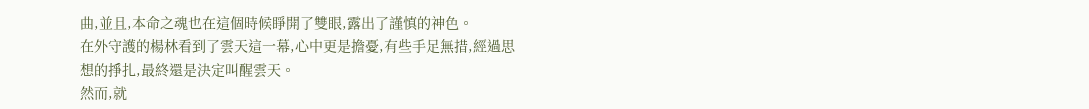曲,並且,本命之魂也在這個時候睜開了雙眼,露出了謹慎的神色。
在外守護的楊林看到了雲天這一幕,心中更是擔憂,有些手足無措,經過思想的掙扎,最終還是決定叫醒雲天。
然而,就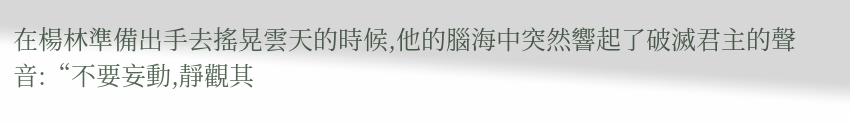在楊林準備出手去搖晃雲天的時候,他的腦海中突然響起了破滅君主的聲音:“不要妄動,靜觀其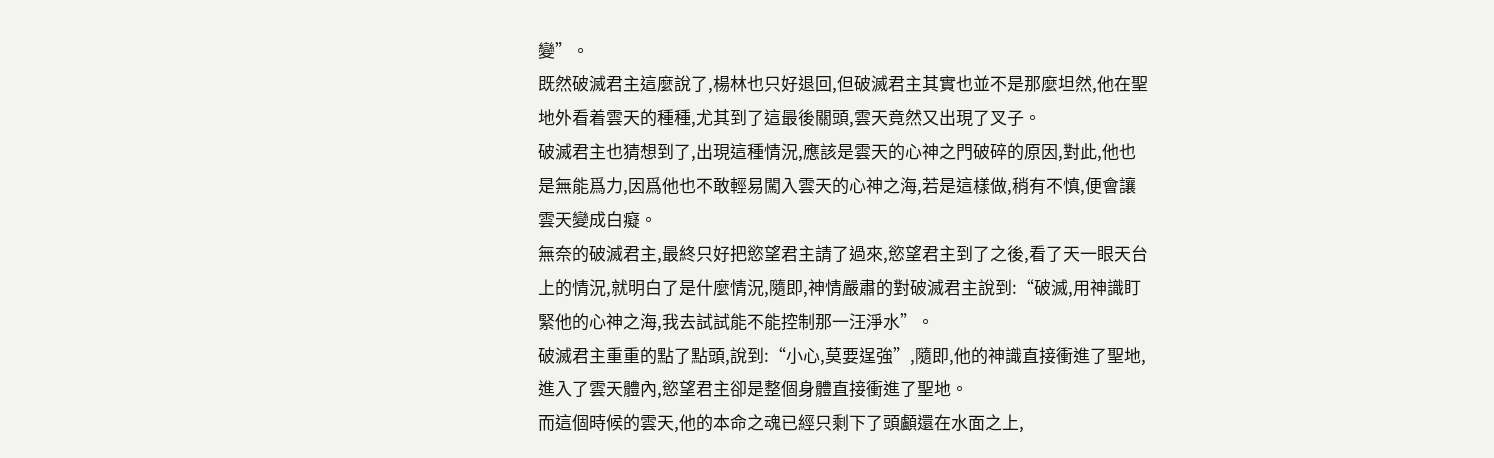變”。
既然破滅君主這麼說了,楊林也只好退回,但破滅君主其實也並不是那麼坦然,他在聖地外看着雲天的種種,尤其到了這最後關頭,雲天竟然又出現了叉子。
破滅君主也猜想到了,出現這種情況,應該是雲天的心神之門破碎的原因,對此,他也是無能爲力,因爲他也不敢輕易闖入雲天的心神之海,若是這樣做,稍有不慎,便會讓雲天變成白癡。
無奈的破滅君主,最終只好把慾望君主請了過來,慾望君主到了之後,看了天一眼天台上的情況,就明白了是什麼情況,隨即,神情嚴肅的對破滅君主說到:“破滅,用神識盯緊他的心神之海,我去試試能不能控制那一汪淨水”。
破滅君主重重的點了點頭,說到:“小心,莫要逞強”,隨即,他的神識直接衝進了聖地,進入了雲天體內,慾望君主卻是整個身體直接衝進了聖地。
而這個時候的雲天,他的本命之魂已經只剩下了頭顱還在水面之上,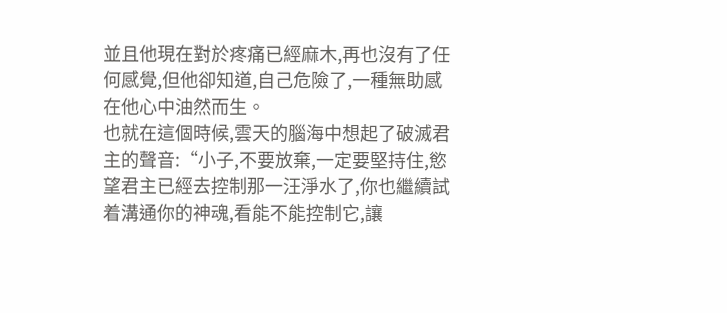並且他現在對於疼痛已經麻木,再也沒有了任何感覺,但他卻知道,自己危險了,一種無助感在他心中油然而生。
也就在這個時候,雲天的腦海中想起了破滅君主的聲音:“小子,不要放棄,一定要堅持住,慾望君主已經去控制那一汪淨水了,你也繼續試着溝通你的神魂,看能不能控制它,讓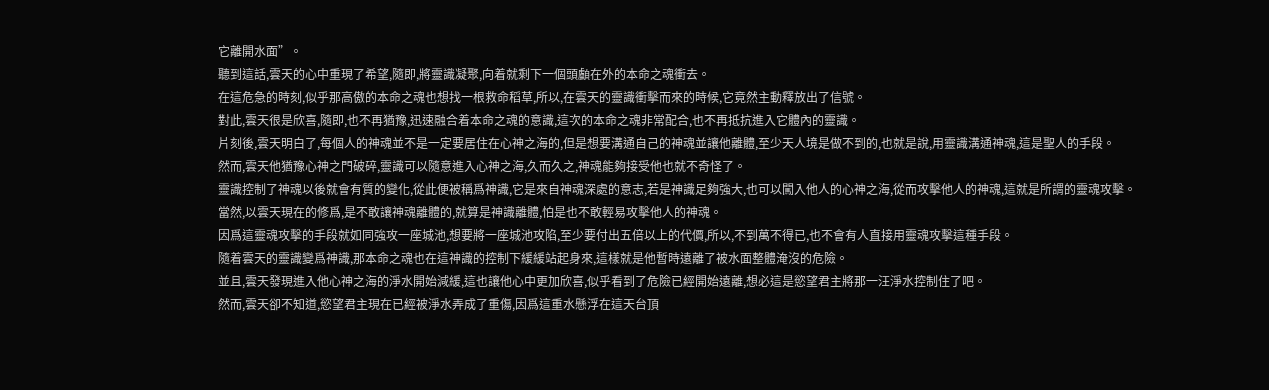它離開水面”。
聽到這話,雲天的心中重現了希望,隨即,將靈識凝聚,向着就剩下一個頭顱在外的本命之魂衝去。
在這危急的時刻,似乎那高傲的本命之魂也想找一根救命稻草,所以,在雲天的靈識衝擊而來的時候,它竟然主動釋放出了信號。
對此,雲天很是欣喜,隨即,也不再猶豫,迅速融合着本命之魂的意識,這次的本命之魂非常配合,也不再抵抗進入它體內的靈識。
片刻後,雲天明白了,每個人的神魂並不是一定要居住在心神之海的,但是想要溝通自己的神魂並讓他離體,至少天人境是做不到的,也就是說,用靈識溝通神魂,這是聖人的手段。
然而,雲天他猶豫心神之門破碎,靈識可以隨意進入心神之海,久而久之,神魂能夠接受他也就不奇怪了。
靈識控制了神魂以後就會有質的變化,從此便被稱爲神識,它是來自神魂深處的意志,若是神識足夠強大,也可以闖入他人的心神之海,從而攻擊他人的神魂,這就是所謂的靈魂攻擊。
當然,以雲天現在的修爲,是不敢讓神魂離體的,就算是神識離體,怕是也不敢輕易攻擊他人的神魂。
因爲這靈魂攻擊的手段就如同強攻一座城池,想要將一座城池攻陷,至少要付出五倍以上的代價,所以,不到萬不得已,也不會有人直接用靈魂攻擊這種手段。
隨着雲天的靈識變爲神識,那本命之魂也在這神識的控制下緩緩站起身來,這樣就是他暫時遠離了被水面整體淹沒的危險。
並且,雲天發現進入他心神之海的淨水開始減緩,這也讓他心中更加欣喜,似乎看到了危險已經開始遠離,想必這是慾望君主將那一汪淨水控制住了吧。
然而,雲天卻不知道,慾望君主現在已經被淨水弄成了重傷,因爲這重水懸浮在這天台頂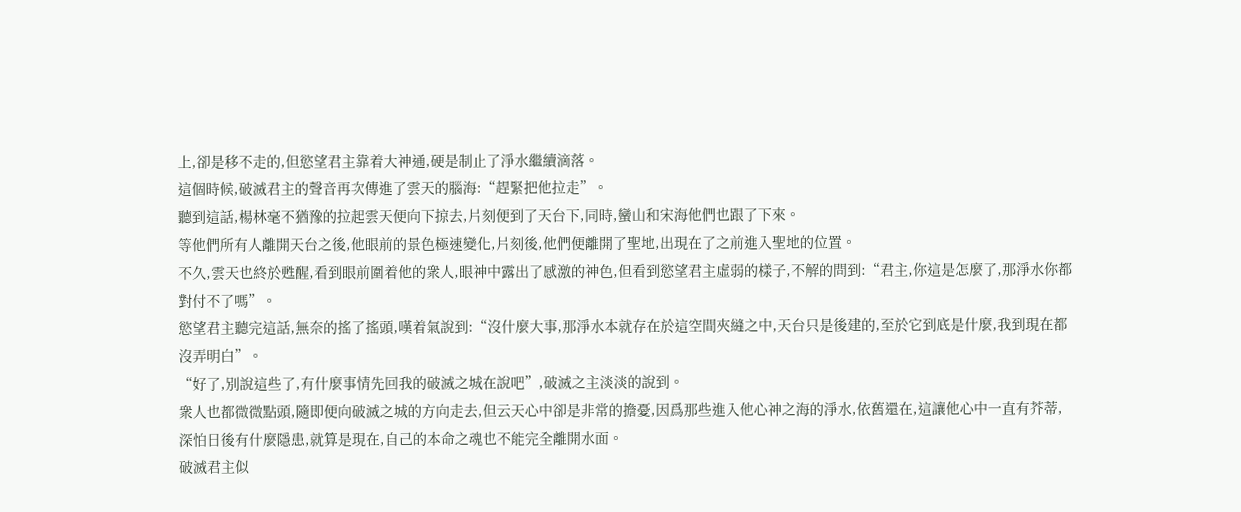上,卻是移不走的,但慾望君主靠着大神通,硬是制止了淨水繼續滴落。
這個時候,破滅君主的聲音再次傳進了雲天的腦海:“趕緊把他拉走”。
聽到這話,楊林毫不猶豫的拉起雲天便向下掠去,片刻便到了天台下,同時,蠻山和宋海他們也跟了下來。
等他們所有人離開天台之後,他眼前的景色極速變化,片刻後,他們便離開了聖地,出現在了之前進入聖地的位置。
不久,雲天也終於甦醒,看到眼前圍着他的衆人,眼神中露出了感激的神色,但看到慾望君主虛弱的樣子,不解的問到:“君主,你這是怎麼了,那淨水你都對付不了嗎”。
慾望君主聽完這話,無奈的搖了搖頭,嘆着氣說到:“沒什麼大事,那淨水本就存在於這空間夾縫之中,天台只是後建的,至於它到底是什麼,我到現在都沒弄明白”。
“好了,別說這些了,有什麼事情先回我的破滅之城在說吧”,破滅之主淡淡的說到。
衆人也都微微點頭,隨即便向破滅之城的方向走去,但云天心中卻是非常的擔憂,因爲那些進入他心神之海的淨水,依舊還在,這讓他心中一直有芥蒂,深怕日後有什麼隱患,就算是現在,自己的本命之魂也不能完全離開水面。
破滅君主似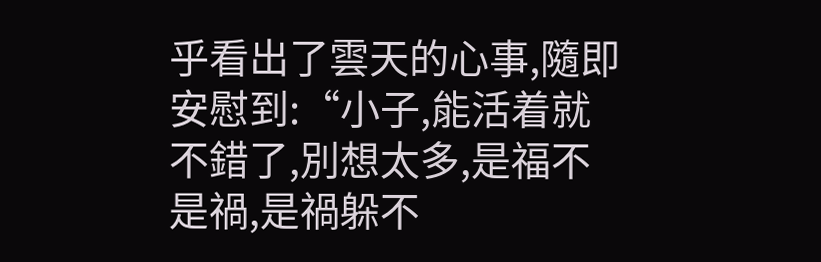乎看出了雲天的心事,隨即安慰到:“小子,能活着就不錯了,別想太多,是福不是禍,是禍躲不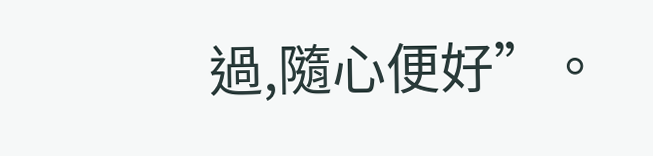過,隨心便好”。